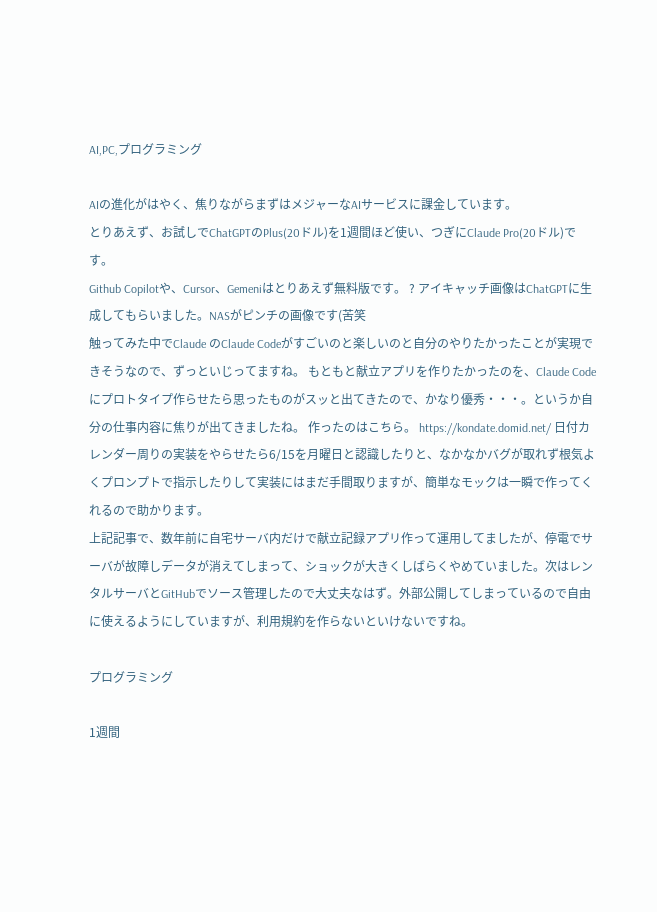AI,PC,プログラミング

AIの進化がはやく、焦りながらまずはメジャーなAIサービスに課金しています。
とりあえず、お試しでChatGPTのPlus(20ドル)を1週間ほど使い、つぎにClaude Pro(20ドル)です。
Github Copilotや、Cursor、Gemeniはとりあえず無料版です。 ? アイキャッチ画像はChatGPTに生成してもらいました。NASがピンチの画像です(苦笑
触ってみた中でClaude のClaude Codeがすごいのと楽しいのと自分のやりたかったことが実現できそうなので、ずっといじってますね。 もともと献立アプリを作りたかったのを、Claude Codeにプロトタイプ作らせたら思ったものがスッと出てきたので、かなり優秀・・・。というか自分の仕事内容に焦りが出てきましたね。 作ったのはこちら。 https://kondate.domid.net/ 日付カレンダー周りの実装をやらせたら6/15を月曜日と認識したりと、なかなかバグが取れず根気よくプロンプトで指示したりして実装にはまだ手間取りますが、簡単なモックは一瞬で作ってくれるので助かります。
上記記事で、数年前に自宅サーバ内だけで献立記録アプリ作って運用してましたが、停電でサーバが故障しデータが消えてしまって、ショックが大きくしばらくやめていました。次はレンタルサーバとGitHubでソース管理したので大丈夫なはず。外部公開してしまっているので自由に使えるようにしていますが、利用規約を作らないといけないですね。

プログラミング

1週間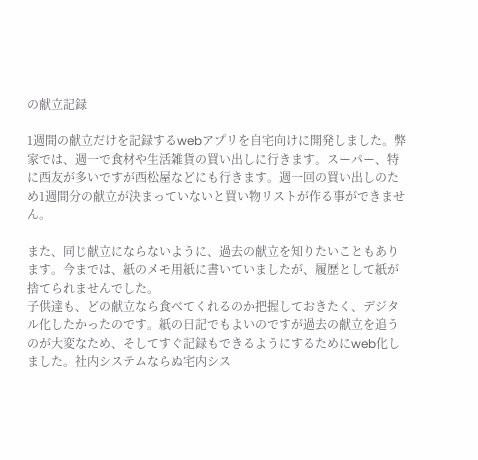の献立記録

1週間の献立だけを記録するwebアプリを自宅向けに開発しました。弊家では、週一で食材や生活雑貨の買い出しに行きます。スーパー、特に西友が多いですが西松屋などにも行きます。週一回の買い出しのため1週間分の献立が決まっていないと買い物リストが作る事ができません。

また、同じ献立にならないように、過去の献立を知りたいこともあります。今までは、紙のメモ用紙に書いていましたが、履歴として紙が捨てられませんでした。
子供達も、どの献立なら食べてくれるのか把握しておきたく、デジタル化したかったのです。紙の日記でもよいのですが過去の献立を追うのが大変なため、そしてすぐ記録もできるようにするためにweb化しました。社内システムならぬ宅内シス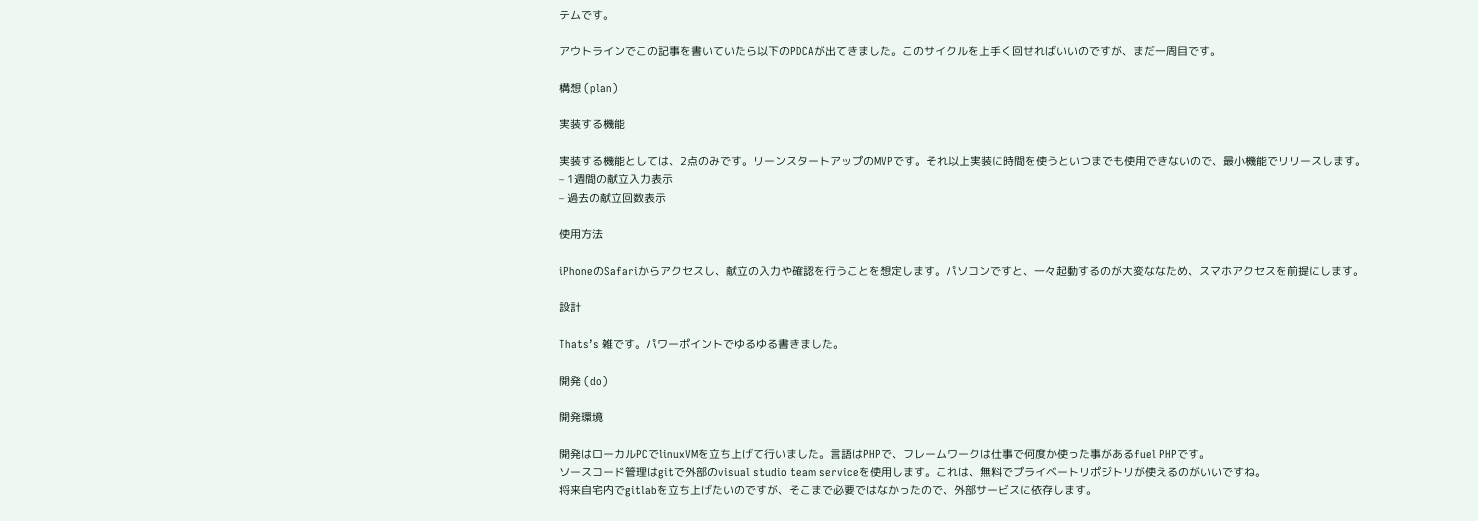テムです。

アウトラインでこの記事を書いていたら以下のPDCAが出てきました。このサイクルを上手く回せればいいのですが、まだ一周目です。

構想 (plan)

実装する機能

実装する機能としては、2点のみです。リーンスタートアップのMVPです。それ以上実装に時間を使うといつまでも使用できないので、最小機能でリリースします。
– 1週間の献立入力表示
– 過去の献立回数表示

使用方法

iPhoneのSafariからアクセスし、献立の入力や確認を行うことを想定します。パソコンですと、一々起動するのが大変ななため、スマホアクセスを前提にします。

設計

Thats’s 雑です。パワーポイントでゆるゆる書きました。

開発 (do)

開発環境

開発はローカルPCでlinuxVMを立ち上げて行いました。言語はPHPで、フレームワークは仕事で何度か使った事があるfuel PHPです。
ソースコード管理はgitで外部のvisual studio team serviceを使用します。これは、無料でプライベートリポジトリが使えるのがいいですね。
将来自宅内でgitlabを立ち上げたいのですが、そこまで必要ではなかったので、外部サービスに依存します。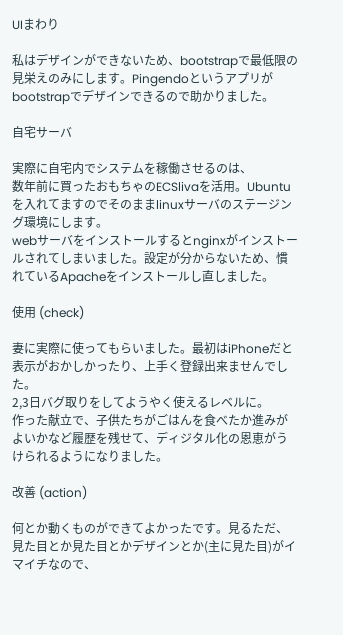UIまわり

私はデザインができないため、bootstrapで最低限の見栄えのみにします。Pingendoというアプリがbootstrapでデザインできるので助かりました。

自宅サーバ

実際に自宅内でシステムを稼働させるのは、
数年前に買ったおもちゃのECSlivaを活用。Ubuntuを入れてますのでそのままlinuxサーバのステージング環境にします。
webサーバをインストールするとnginxがインストールされてしまいました。設定が分からないため、慣れているApacheをインストールし直しました。

使用 (check)

妻に実際に使ってもらいました。最初はiPhoneだと表示がおかしかったり、上手く登録出来ませんでした。
2,3日バグ取りをしてようやく使えるレベルに。
作った献立で、子供たちがごはんを食べたか進みがよいかなど履歴を残せて、ディジタル化の恩恵がうけられるようになりました。

改善 (action)

何とか動くものができてよかったです。見るただ、見た目とか見た目とかデザインとか(主に見た目)がイマイチなので、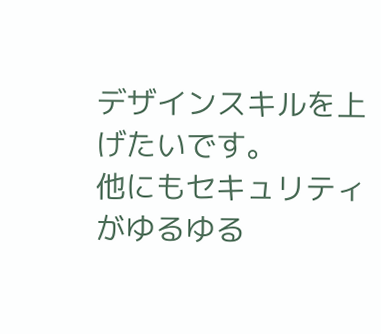デザインスキルを上げたいです。
他にもセキュリティがゆるゆる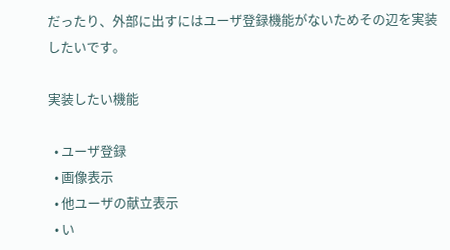だったり、外部に出すにはユーザ登録機能がないためその辺を実装したいです。

実装したい機能

  • ユーザ登録
  • 画像表示
  • 他ユーザの献立表示
  • い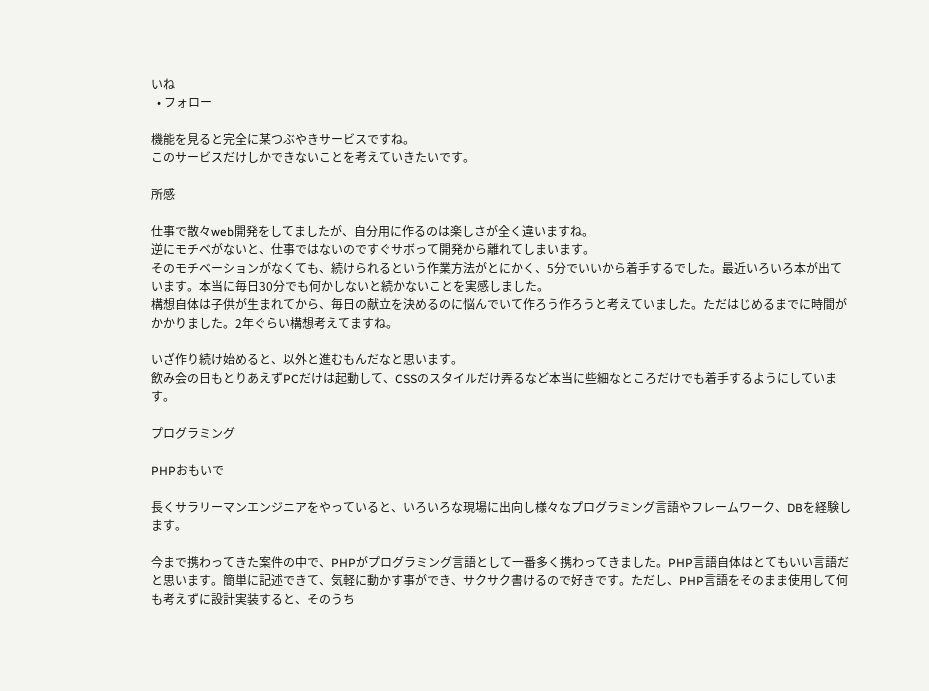いね
  • フォロー

機能を見ると完全に某つぶやきサービスですね。
このサービスだけしかできないことを考えていきたいです。

所感

仕事で散々web開発をしてましたが、自分用に作るのは楽しさが全く違いますね。
逆にモチベがないと、仕事ではないのですぐサボって開発から離れてしまいます。
そのモチベーションがなくても、続けられるという作業方法がとにかく、5分でいいから着手するでした。最近いろいろ本が出ています。本当に毎日30分でも何かしないと続かないことを実感しました。
構想自体は子供が生まれてから、毎日の献立を決めるのに悩んでいて作ろう作ろうと考えていました。ただはじめるまでに時間がかかりました。2年ぐらい構想考えてますね。

いざ作り続け始めると、以外と進むもんだなと思います。
飲み会の日もとりあえずPCだけは起動して、CSSのスタイルだけ弄るなど本当に些細なところだけでも着手するようにしています。

プログラミング

PHPおもいで

長くサラリーマンエンジニアをやっていると、いろいろな現場に出向し様々なプログラミング言語やフレームワーク、DBを経験します。

今まで携わってきた案件の中で、PHPがプログラミング言語として一番多く携わってきました。PHP言語自体はとてもいい言語だと思います。簡単に記述できて、気軽に動かす事ができ、サクサク書けるので好きです。ただし、PHP言語をそのまま使用して何も考えずに設計実装すると、そのうち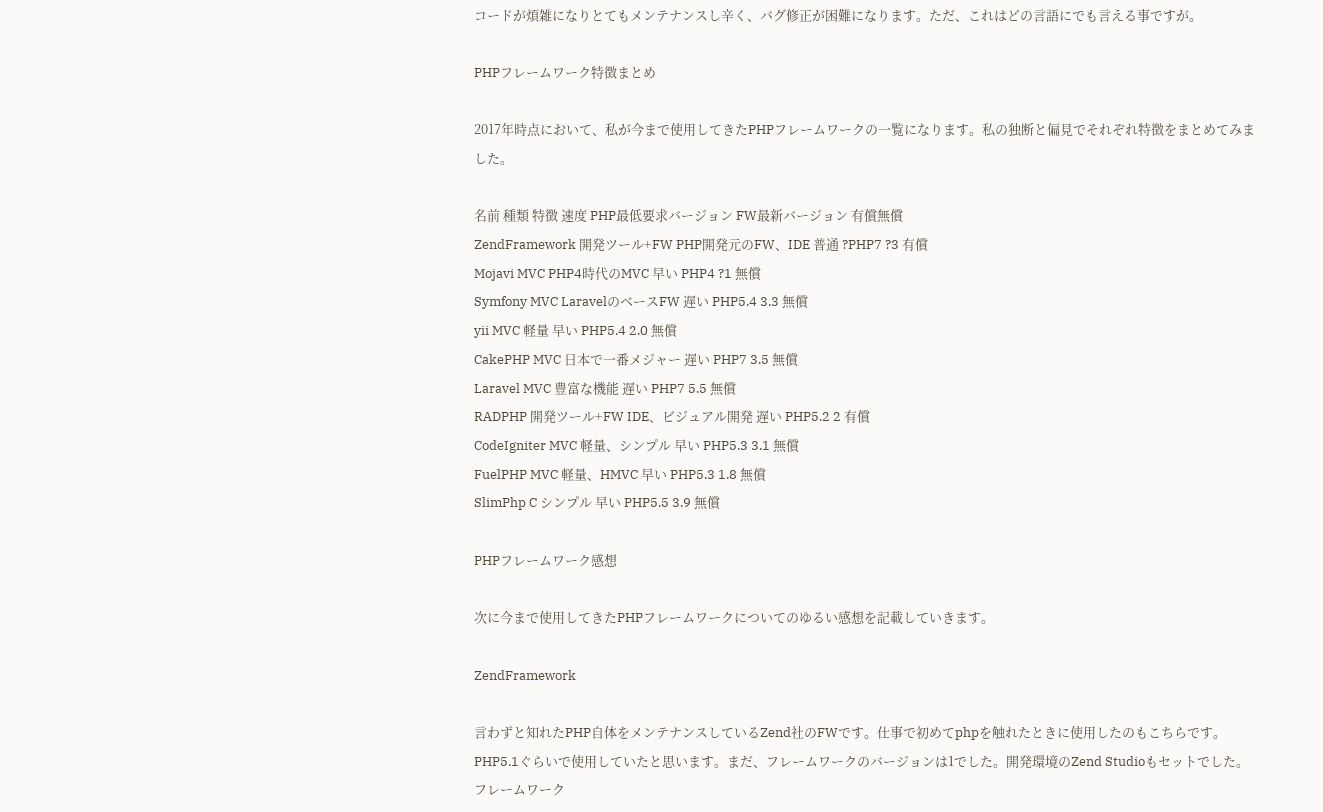コードが煩雑になりとてもメンテナンスし辛く、バグ修正が困難になります。ただ、これはどの言語にでも言える事ですが。

PHPフレームワーク特徴まとめ

2017年時点において、私が今まで使用してきたPHPフレームワークの一覧になります。私の独断と偏見でそれぞれ特徴をまとめてみました。

名前 種類 特徴 速度 PHP最低要求バージョン FW最新バージョン 有償無償
ZendFramework 開発ツール+FW PHP開発元のFW、IDE 普通 ?PHP7 ?3 有償
Mojavi MVC PHP4時代のMVC 早い PHP4 ?1 無償
Symfony MVC LaravelのベースFW 遅い PHP5.4 3.3 無償
yii MVC 軽量 早い PHP5.4 2.0 無償
CakePHP MVC 日本で一番メジャー 遅い PHP7 3.5 無償
Laravel MVC 豊富な機能 遅い PHP7 5.5 無償
RADPHP 開発ツール+FW IDE、ビジュアル開発 遅い PHP5.2 2 有償
CodeIgniter MVC 軽量、シンプル 早い PHP5.3 3.1 無償
FuelPHP MVC 軽量、HMVC 早い PHP5.3 1.8 無償
SlimPhp C シンプル 早い PHP5.5 3.9 無償

PHPフレームワーク感想

次に今まで使用してきたPHPフレームワークについてのゆるい感想を記載していきます。

ZendFramework

言わずと知れたPHP自体をメンテナンスしているZend社のFWです。仕事で初めてphpを触れたときに使用したのもこちらです。PHP5.1ぐらいで使用していたと思います。まだ、フレームワークのバージョンは1でした。開発環境のZend Studioもセットでした。フレームワーク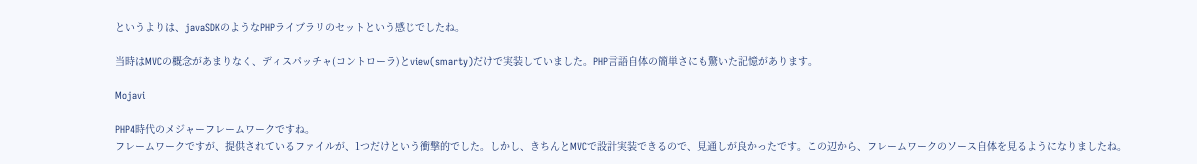というよりは、javaSDKのようなPHPライブラリのセットという感じでしたね。

当時はMVCの概念があまりなく、ディスパッチャ(コントローラ)とview(smarty)だけで実装していました。PHP言語自体の簡単さにも驚いた記憶があります。

Mojavi

PHP4時代のメジャーフレームワークですね。
フレームワークですが、提供されているファイルが、1つだけという衝撃的でした。しかし、きちんとMVCで設計実装できるので、見通しが良かったです。この辺から、フレームワークのソース自体を見るようになりましたね。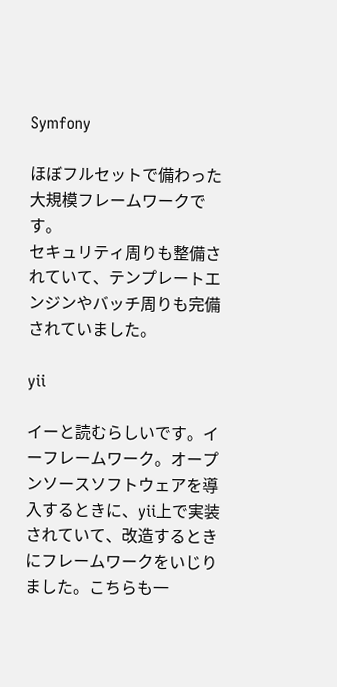Symfony

ほぼフルセットで備わった大規模フレームワークです。
セキュリティ周りも整備されていて、テンプレートエンジンやバッチ周りも完備されていました。

yii

イーと読むらしいです。イーフレームワーク。オープンソースソフトウェアを導入するときに、yii上で実装されていて、改造するときにフレームワークをいじりました。こちらも一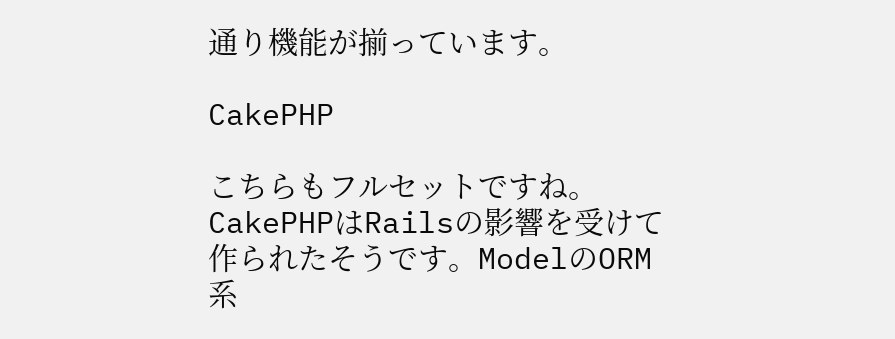通り機能が揃っています。

CakePHP

こちらもフルセットですね。CakePHPはRailsの影響を受けて作られたそうです。ModelのORM系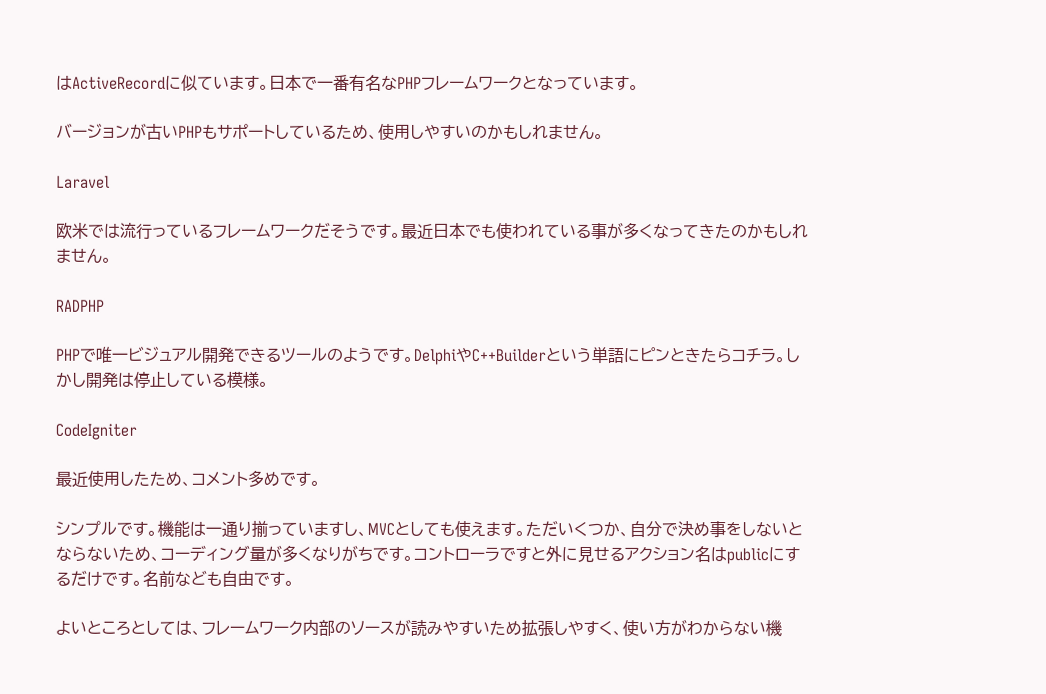はActiveRecordに似ています。日本で一番有名なPHPフレームワークとなっています。

バージョンが古いPHPもサポートしているため、使用しやすいのかもしれません。

Laravel

欧米では流行っているフレームワークだそうです。最近日本でも使われている事が多くなってきたのかもしれません。

RADPHP

PHPで唯一ビジュアル開発できるツールのようです。DelphiやC++Builderという単語にピンときたらコチラ。しかし開発は停止している模様。

CodeIgniter

最近使用したため、コメント多めです。

シンプルです。機能は一通り揃っていますし、MVCとしても使えます。ただいくつか、自分で決め事をしないとならないため、コーディング量が多くなりがちです。コントローラですと外に見せるアクション名はpublicにするだけです。名前なども自由です。

よいところとしては、フレームワーク内部のソースが読みやすいため拡張しやすく、使い方がわからない機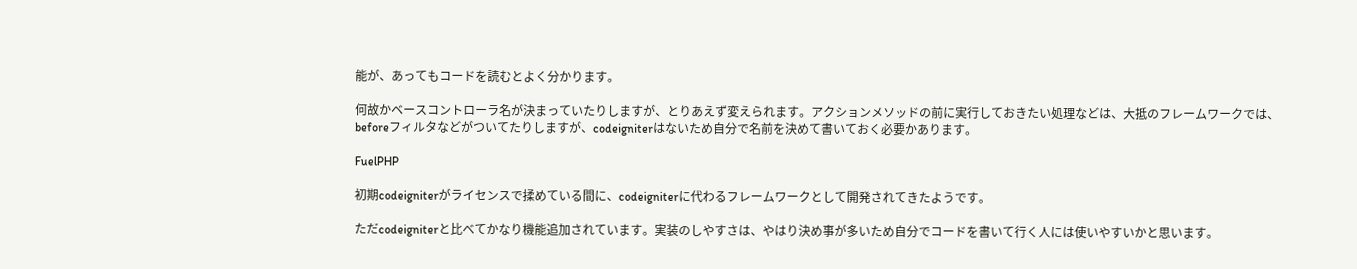能が、あってもコードを読むとよく分かります。

何故かベースコントローラ名が決まっていたりしますが、とりあえず変えられます。アクションメソッドの前に実行しておきたい処理などは、大抵のフレームワークでは、beforeフィルタなどがついてたりしますが、codeigniterはないため自分で名前を決めて書いておく必要かあります。

FuelPHP

初期codeigniterがライセンスで揉めている間に、codeigniterに代わるフレームワークとして開発されてきたようです。

ただcodeigniterと比べてかなり機能追加されています。実装のしやすさは、やはり決め事が多いため自分でコードを書いて行く人には使いやすいかと思います。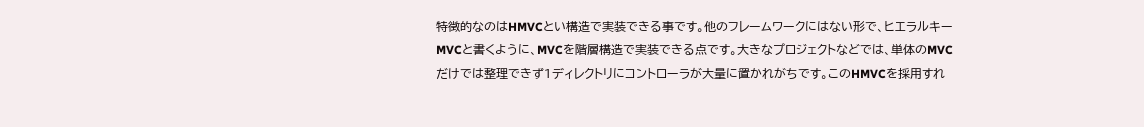特徴的なのはHMVCとい構造で実装できる事です。他のフレームワークにはない形で、ヒエラルキーMVCと書くように、MVCを階層構造で実装できる点です。大きなプロジェクトなどでは、単体のMVCだけでは整理できず1ディレクトリにコントローラが大量に置かれがちです。このHMVCを採用すれ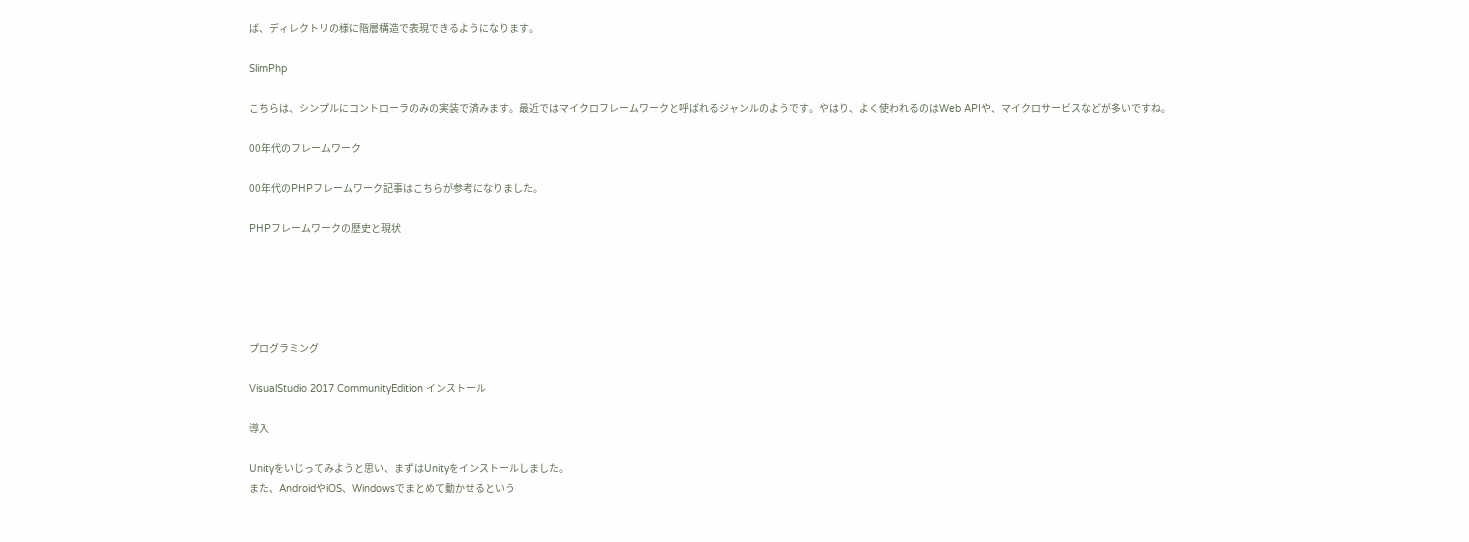ば、ディレクトリの様に階層構造で表現できるようになります。

SlimPhp

こちらは、シンプルにコントローラのみの実装で済みます。最近ではマイクロフレームワークと呼ばれるジャンルのようです。やはり、よく使われるのはWeb APIや、マイクロサービスなどが多いですね。

00年代のフレームワーク

00年代のPHPフレームワーク記事はこちらが参考になりました。

PHPフレームワークの歴史と現状





プログラミング

VisualStudio 2017 CommunityEdition インストール

導入

Unityをいじってみようと思い、まずはUnityをインストールしました。
また、AndroidやiOS、Windowsでまとめて動かせるという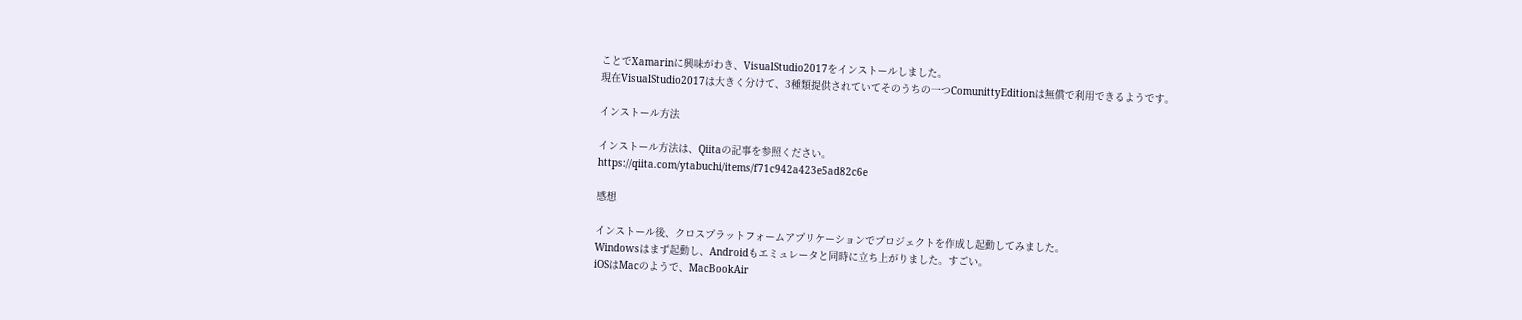ことでXamarinに興味がわき、VisualStudio2017をインストールしました。
現在VisualStudio2017は大きく分けて、3種類提供されていてそのうちの一つComunittyEditionは無償で利用できるようです。

インストール方法

インストール方法は、Qiitaの記事を参照ください。
https://qiita.com/ytabuchi/items/f71c942a423e5ad82c6e

感想

インストール後、クロスプラットフォームアプリケーションでプロジェクトを作成し起動してみました。
Windowsはまず起動し、Androidもエミュレータと同時に立ち上がりました。すごい。
iOSはMacのようで、MacBookAir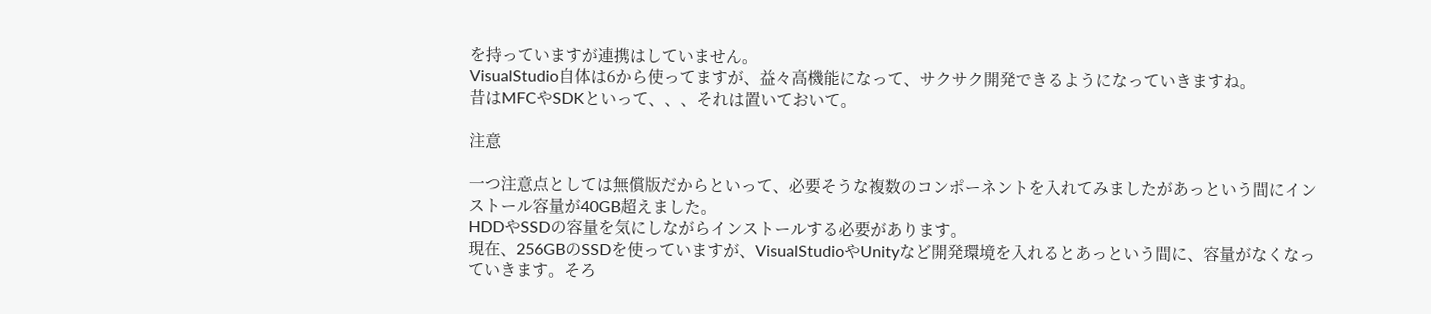を持っていますが連携はしていません。
VisualStudio自体は6から使ってますが、益々高機能になって、サクサク開発できるようになっていきますね。
昔はMFCやSDKといって、、、それは置いておいて。

注意

一つ注意点としては無償版だからといって、必要そうな複数のコンポーネントを入れてみましたがあっという間にインストール容量が40GB超えました。
HDDやSSDの容量を気にしながらインストールする必要があります。
現在、256GBのSSDを使っていますが、VisualStudioやUnityなど開発環境を入れるとあっという間に、容量がなくなっていきます。そろ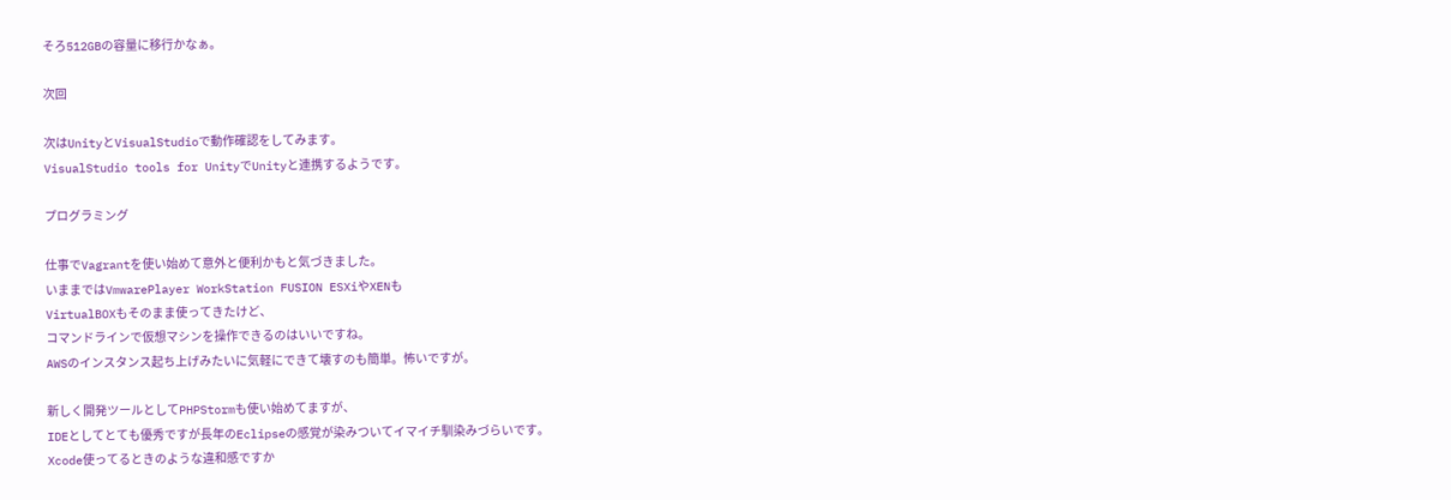そろ512GBの容量に移行かなぁ。

次回

次はUnityとVisualStudioで動作確認をしてみます。
VisualStudio tools for UnityでUnityと連携するようです。

プログラミング

仕事でVagrantを使い始めて意外と便利かもと気づきました。
いままではVmwarePlayer WorkStation FUSION ESXiやXENも
VirtualBOXもそのまま使ってきたけど、
コマンドラインで仮想マシンを操作できるのはいいですね。
AWSのインスタンス起ち上げみたいに気軽にできて壊すのも簡単。怖いですが。

新しく開発ツールとしてPHPStormも使い始めてますが、
IDEとしてとても優秀ですが長年のEclipseの感覚が染みついてイマイチ馴染みづらいです。
Xcode使ってるときのような違和感ですか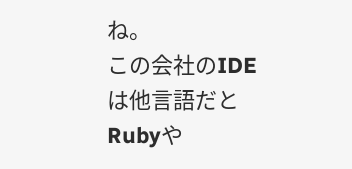ね。
この会社のIDEは他言語だとRubyや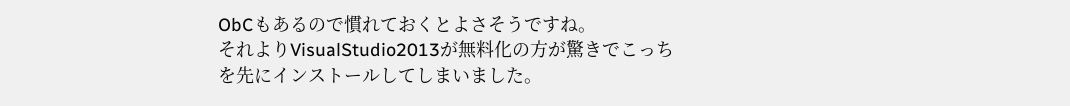ObCもあるので慣れておくとよさそうですね。
それよりVisualStudio2013が無料化の方が驚きでこっちを先にインストールしてしまいました。